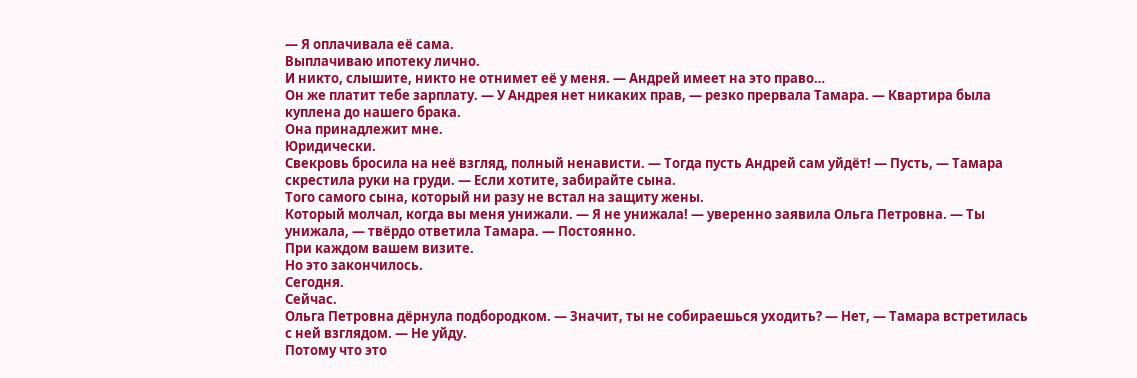— Я оплачивала её сама.
Выплачиваю ипотеку лично.
И никто, слышите, никто не отнимет её у меня. — Андрей имеет на это право…
Он же платит тебе зарплату. — У Андрея нет никаких прав, — резко прервала Тамара. — Квартира была куплена до нашего брака.
Она принадлежит мне.
Юридически.
Свекровь бросила на неё взгляд, полный ненависти. — Тогда пусть Андрей сам уйдёт! — Пусть, — Тамара скрестила руки на груди. — Если хотите, забирайте сына.
Того самого сына, который ни разу не встал на защиту жены.
Который молчал, когда вы меня унижали. — Я не унижала! — уверенно заявила Ольга Петровна. — Ты унижала, — твёрдо ответила Тамара. — Постоянно.
При каждом вашем визите.
Но это закончилось.
Сегодня.
Сейчас.
Ольга Петровна дёрнула подбородком. — Значит, ты не собираешься уходить? — Нет, — Тамара встретилась с ней взглядом. — Не уйду.
Потому что это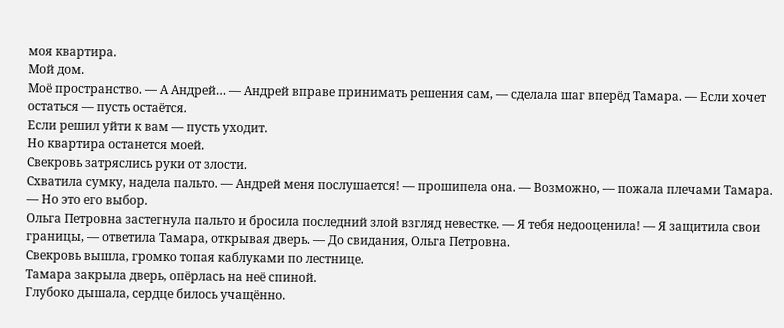моя квартира.
Мой дом.
Моё пространство. — А Андрей… — Андрей вправе принимать решения сам, — сделала шаг вперёд Тамара. — Если хочет остаться — пусть остаётся.
Если решил уйти к вам — пусть уходит.
Но квартира останется моей.
Свекровь затряслись руки от злости.
Схватила сумку, надела пальто. — Андрей меня послушается! — прошипела она. — Возможно, — пожала плечами Тамара. — Но это его выбор.
Ольга Петровна застегнула пальто и бросила последний злой взгляд невестке. — Я тебя недооценила! — Я защитила свои границы, — ответила Тамара, открывая дверь. — До свидания, Ольга Петровна.
Свекровь вышла, громко топая каблуками по лестнице.
Тамара закрыла дверь, опёрлась на неё спиной.
Глубоко дышала, сердце билось учащённо.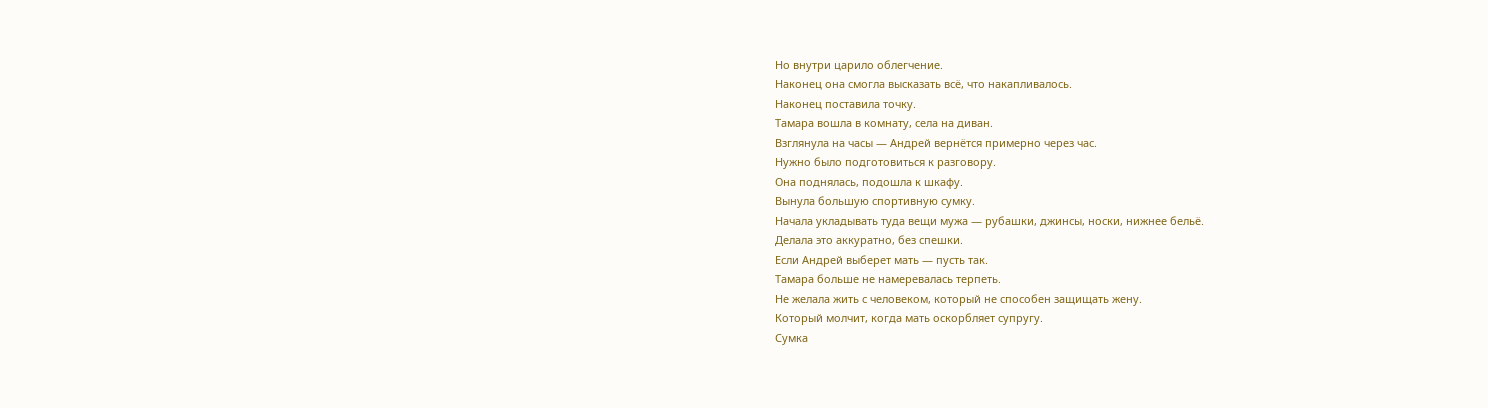Но внутри царило облегчение.
Наконец она смогла высказать всё, что накапливалось.
Наконец поставила точку.
Тамара вошла в комнату, села на диван.
Взглянула на часы — Андрей вернётся примерно через час.
Нужно было подготовиться к разговору.
Она поднялась, подошла к шкафу.
Вынула большую спортивную сумку.
Начала укладывать туда вещи мужа — рубашки, джинсы, носки, нижнее бельё.
Делала это аккуратно, без спешки.
Если Андрей выберет мать — пусть так.
Тамара больше не намеревалась терпеть.
Не желала жить с человеком, который не способен защищать жену.
Который молчит, когда мать оскорбляет супругу.
Сумка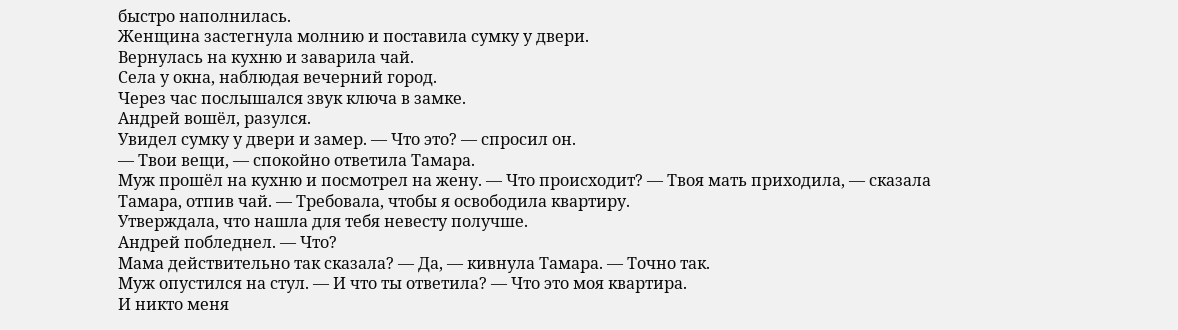быстро наполнилась.
Женщина застегнула молнию и поставила сумку у двери.
Вернулась на кухню и заварила чай.
Села у окна, наблюдая вечерний город.
Через час послышался звук ключа в замке.
Андрей вошёл, разулся.
Увидел сумку у двери и замер. — Что это? — спросил он.
— Твои вещи, — спокойно ответила Тамара.
Муж прошёл на кухню и посмотрел на жену. — Что происходит? — Твоя мать приходила, — сказала Тамара, отпив чай. — Требовала, чтобы я освободила квартиру.
Утверждала, что нашла для тебя невесту получше.
Андрей побледнел. — Что?
Мама действительно так сказала? — Да, — кивнула Тамара. — Точно так.
Муж опустился на стул. — И что ты ответила? — Что это моя квартира.
И никто меня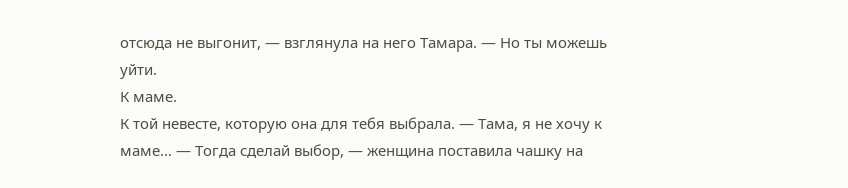отсюда не выгонит, — взглянула на него Тамара. — Но ты можешь уйти.
К маме.
К той невесте, которую она для тебя выбрала. — Тама, я не хочу к маме… — Тогда сделай выбор, — женщина поставила чашку на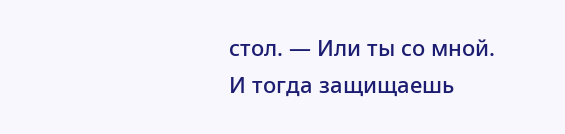стол. — Или ты со мной.
И тогда защищаешь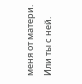меня от матери.
Или ты с ней.